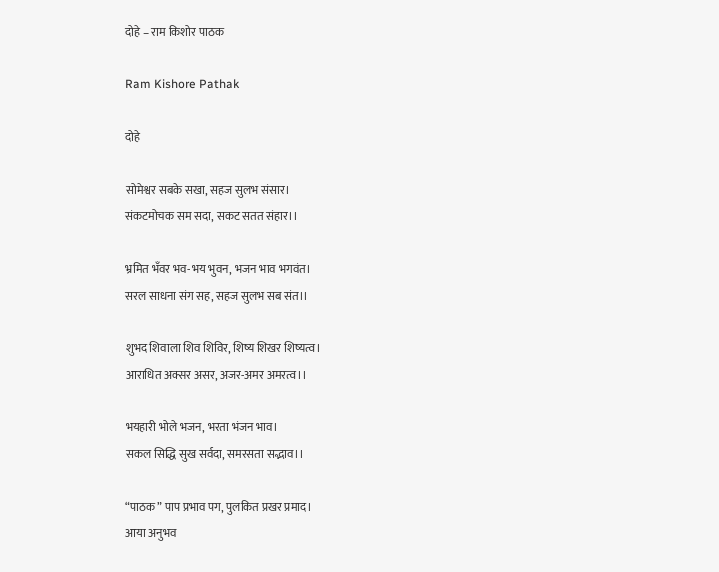दोहे – राम किशोर पाठक

Ram Kishore Pathak

दोहे

सोमेश्वर सबके सखा, सहज सुलभ संसार।
संकटमोचक सम सदा, सकट सतत संहार।।

भ्रमित भँवर भव-भय भुवन, भजन भाव भगवंत।
सरल साधना संग सह, सहज सुलभ सब संत।।

शुभद शिवाला शिव शिविर, शिष्य शिखर शिष्यत्व।
आराधित अक्सर असर, अजर-अमर अमरत्व।।

भयहारी भोले भजन, भरता भंजन भाव।
सकल सिद्धि सुख सर्वदा, समरसता सद्भाव।।

“पाठक” पाप प्रभाव पग, पुलकित प्रखर प्रमाद।
आया अनुभव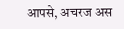आपसे, अचरज अस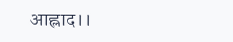आह्लाद।।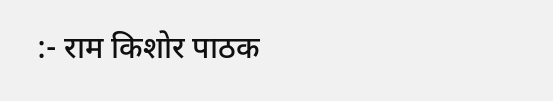:- राम किशोर पाठक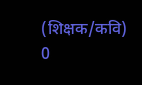(शिक्षक/कवि)
0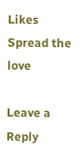Likes
Spread the love

Leave a Reply